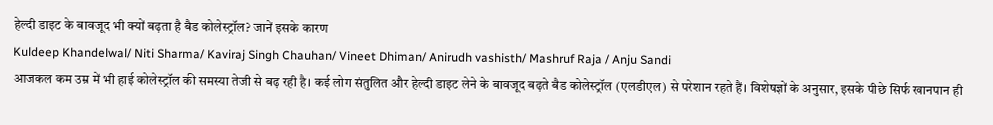हेल्दी डाइट के बावजूद भी क्यों बढ़ता है बैड कोलेस्ट्रॉल? जानें इसके कारण
Kuldeep Khandelwal/ Niti Sharma/ Kaviraj Singh Chauhan/ Vineet Dhiman/ Anirudh vashisth/ Mashruf Raja / Anju Sandi
आजकल कम उम्र में भी हाई कोलेस्ट्रॉल की समस्या तेजी से बढ़ रही है। कई लोग संतुलित और हेल्दी डाइट लेने के बावजूद बढ़ते बैड कोलेस्ट्रॉल (एलडीएल) से परेशान रहते हैं। विशेषज्ञों के अनुसार, इसके पीछे सिर्फ खानपान ही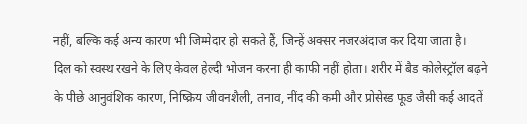नहीं, बल्कि कई अन्य कारण भी जिम्मेदार हो सकते हैं, जिन्हें अक्सर नजरअंदाज कर दिया जाता है।
दिल को स्वस्थ रखने के लिए केवल हेल्दी भोजन करना ही काफी नहीं होता। शरीर में बैड कोलेस्ट्रॉल बढ़ने के पीछे आनुवंशिक कारण, निष्क्रिय जीवनशैली, तनाव, नींद की कमी और प्रोसेस्ड फूड जैसी कई आदतें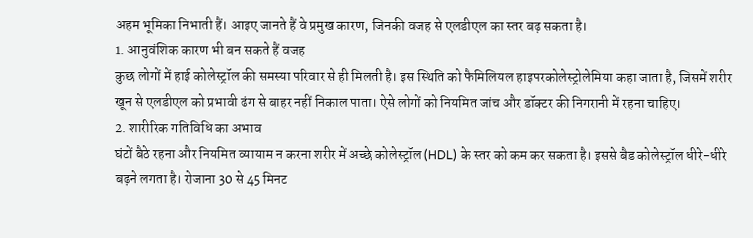अहम भूमिका निभाती हैं। आइए जानते हैं वे प्रमुख कारण, जिनकी वजह से एलडीएल का स्तर बढ़ सकता है।
1. आनुवंशिक कारण भी बन सकते हैं वजह
कुछ लोगों में हाई कोलेस्ट्रॉल की समस्या परिवार से ही मिलती है। इस स्थिति को फैमिलियल हाइपरकोलेस्ट्रोलेमिया कहा जाता है, जिसमें शरीर खून से एलडीएल को प्रभावी ढंग से बाहर नहीं निकाल पाता। ऐसे लोगों को नियमित जांच और डॉक्टर की निगरानी में रहना चाहिए।
2. शारीरिक गतिविधि का अभाव
घंटों बैठे रहना और नियमित व्यायाम न करना शरीर में अच्छे कोलेस्ट्रॉल (HDL) के स्तर को कम कर सकता है। इससे बैड कोलेस्ट्रॉल धीरे-धीरे बढ़ने लगता है। रोजाना 30 से 45 मिनट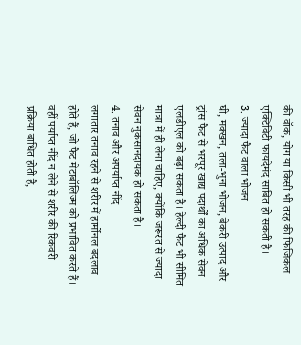की वॉक, योग या किसी भी तरह की फिजिकल एक्टिविटी फायदेमंद साबित हो सकती है।
3. ज्यादा फैट वाला भोजन
घी, मक्खन, तला-भुना भोजन, बेकरी उत्पाद और ट्रांस फैट से भरपूर खाद्य पदार्थों का अधिक सेवन एलडीएल को बढ़ा सकता है। हेल्दी फैट भी सीमित मात्रा में ही लेना चाहिए, क्योंकि जरूरत से ज्यादा सेवन नुकसानदायक हो सकता है।
4. तनाव और अपर्याप्त नींद
लगातार तनाव रहने से शरीर में हार्मोनल बदलाव होते हैं, जो फैट मेटाबॉलिज्म को प्रभावित करते हैं। वहीं पर्याप्त नींद न लेने से शरीर की रिकवरी प्रक्रिया बाधित होती है,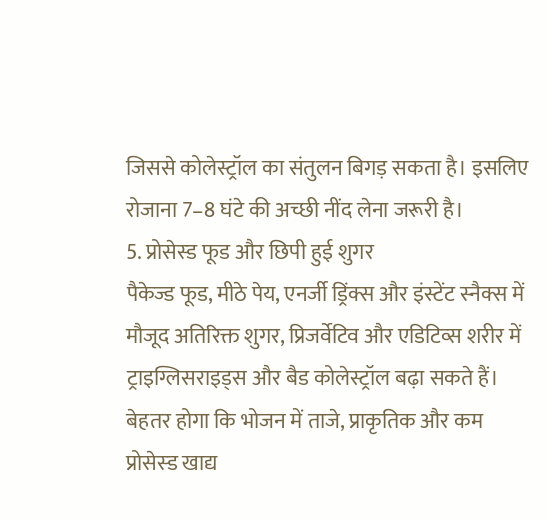जिससे कोलेस्ट्रॉल का संतुलन बिगड़ सकता है। इसलिए रोजाना 7–8 घंटे की अच्छी नींद लेना जरूरी है।
5. प्रोसेस्ड फूड और छिपी हुई शुगर
पैकेज्ड फूड, मीठे पेय, एनर्जी ड्रिंक्स और इंस्टेंट स्नैक्स में मौजूद अतिरिक्त शुगर, प्रिजर्वेटिव और एडिटिव्स शरीर में ट्राइग्लिसराइड्स और बैड कोलेस्ट्रॉल बढ़ा सकते हैं। बेहतर होगा कि भोजन में ताजे, प्राकृतिक और कम प्रोसेस्ड खाद्य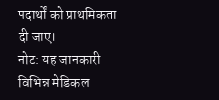पदार्थों को प्राथमिकता दी जाए।
नोट: यह जानकारी विभिन्न मेडिकल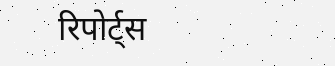रिपोर्ट्स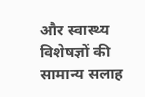और स्वास्थ्य विशेषज्ञों की सामान्य सलाह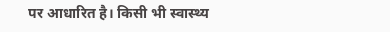पर आधारित है। किसी भी स्वास्थ्य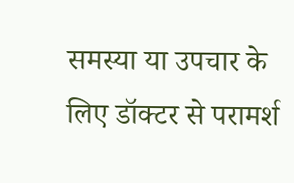समस्या या उपचार के लिए डॉक्टर से परामर्श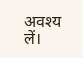अवश्य लें।